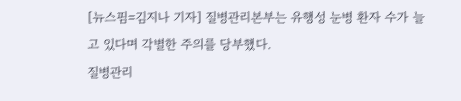[뉴스핌=김지나 기자] 질병관리본부는 유행성 눈병 환자 수가 늘고 있다며 각별한 주의를 당부했다.
질병관리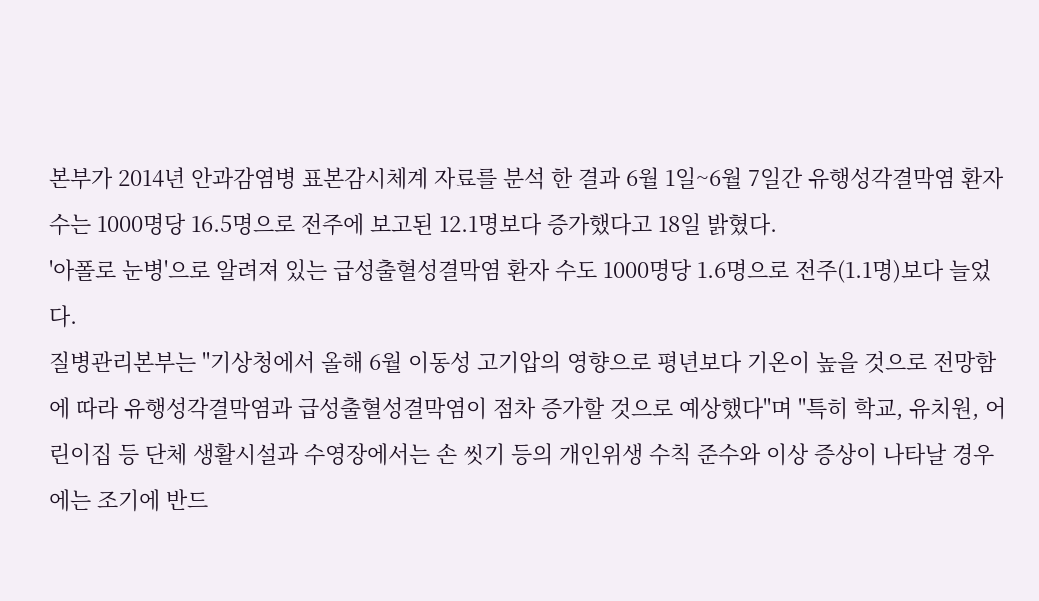본부가 2014년 안과감염병 표본감시체계 자료를 분석 한 결과 6월 1일~6월 7일간 유행성각결막염 환자 수는 1000명당 16.5명으로 전주에 보고된 12.1명보다 증가했다고 18일 밝혔다.
'아폴로 눈병'으로 알려져 있는 급성출혈성결막염 환자 수도 1000명당 1.6명으로 전주(1.1명)보다 늘었다.
질병관리본부는 "기상청에서 올해 6월 이동성 고기압의 영향으로 평년보다 기온이 높을 것으로 전망함에 따라 유행성각결막염과 급성출혈성결막염이 점차 증가할 것으로 예상했다"며 "특히 학교, 유치원, 어린이집 등 단체 생활시설과 수영장에서는 손 씻기 등의 개인위생 수칙 준수와 이상 증상이 나타날 경우에는 조기에 반드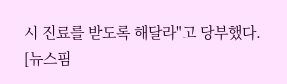시 진료를 받도록 해달라"고 당부했다.
[뉴스핌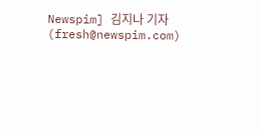Newspim] 김지나 기자 (fresh@newspim.com)